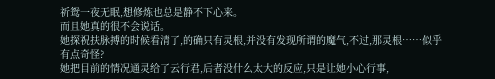祈鸳一夜无眠,想修炼也总是静不下心来。
而且她真的很不会说话。
她探祝扶脉搏的时候看清了,的确只有灵根,并没有发现所谓的魔气,不过,那灵根……似乎有点奇怪?
她把目前的情况通灵给了云行君,后者没什么太大的反应,只是让她小心行事,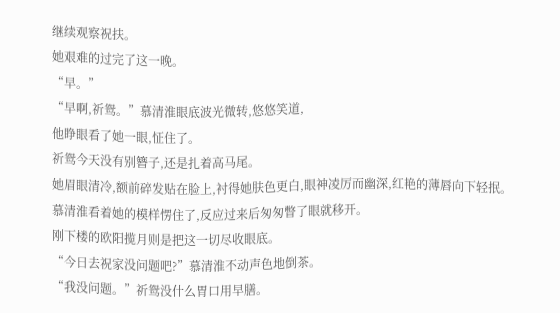继续观察祝扶。
她艰难的过完了这一晚。
“早。”
“早啊,祈鸳。”慕清淮眼底波光微转,悠悠笑道,
他睁眼看了她一眼,怔住了。
祈鸳今天没有别簪子,还是扎着高马尾。
她眉眼清冷,额前碎发贴在脸上,衬得她肤色更白,眼神凌厉而幽深,红艳的薄唇向下轻抿。
慕清淮看着她的模样愣住了,反应过来后匆匆瞥了眼就移开。
刚下楼的欧阳揽月则是把这一切尽收眼底。
“今日去祝家没问题吧?”慕清淮不动声色地倒茶。
“我没问题。”祈鸳没什么胃口用早膳。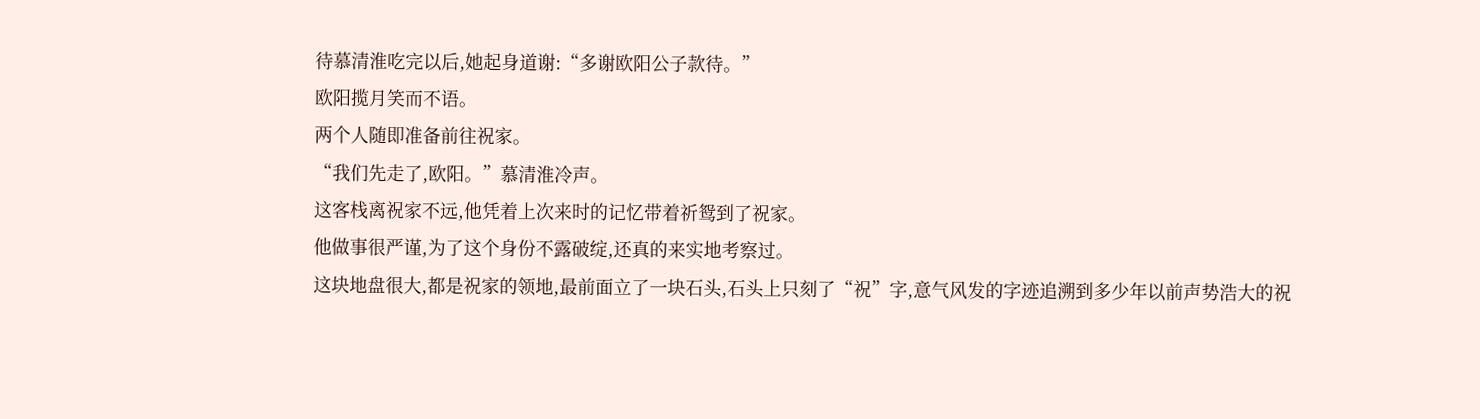待慕清淮吃完以后,她起身道谢:“多谢欧阳公子款待。”
欧阳揽月笑而不语。
两个人随即准备前往祝家。
“我们先走了,欧阳。”慕清淮冷声。
这客栈离祝家不远,他凭着上次来时的记忆带着祈鸳到了祝家。
他做事很严谨,为了这个身份不露破绽,还真的来实地考察过。
这块地盘很大,都是祝家的领地,最前面立了一块石头,石头上只刻了“祝”字,意气风发的字迹追溯到多少年以前声势浩大的祝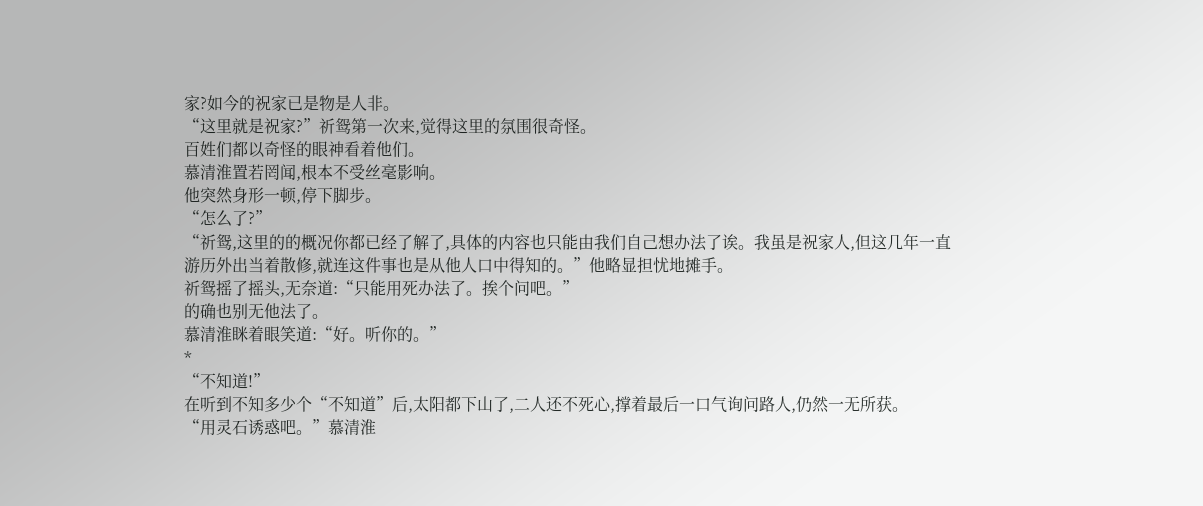家?如今的祝家已是物是人非。
“这里就是祝家?”祈鸳第一次来,觉得这里的氛围很奇怪。
百姓们都以奇怪的眼神看着他们。
慕清淮置若罔闻,根本不受丝毫影响。
他突然身形一顿,停下脚步。
“怎么了?”
“祈鸳,这里的的概况你都已经了解了,具体的内容也只能由我们自己想办法了诶。我虽是祝家人,但这几年一直游历外出当着散修,就连这件事也是从他人口中得知的。”他略显担忧地摊手。
祈鸳摇了摇头,无奈道:“只能用死办法了。挨个问吧。”
的确也别无他法了。
慕清淮眯着眼笑道:“好。听你的。”
*
“不知道!”
在听到不知多少个“不知道”后,太阳都下山了,二人还不死心,撑着最后一口气询问路人,仍然一无所获。
“用灵石诱惑吧。”慕清淮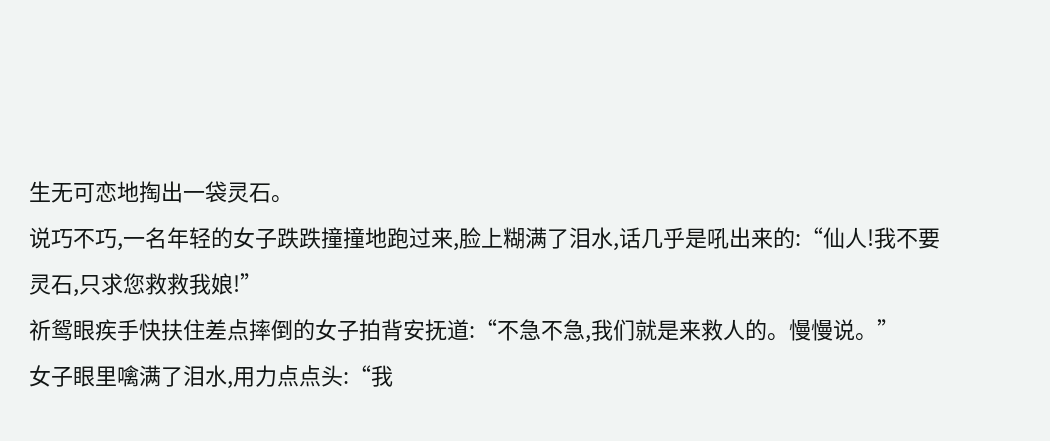生无可恋地掏出一袋灵石。
说巧不巧,一名年轻的女子跌跌撞撞地跑过来,脸上糊满了泪水,话几乎是吼出来的:“仙人!我不要灵石,只求您救救我娘!”
祈鸳眼疾手快扶住差点摔倒的女子拍背安抚道:“不急不急,我们就是来救人的。慢慢说。”
女子眼里噙满了泪水,用力点点头:“我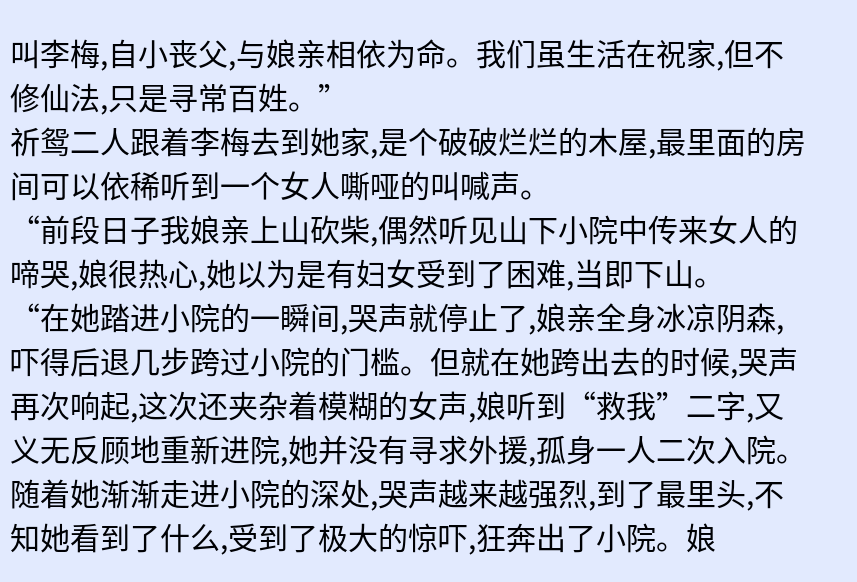叫李梅,自小丧父,与娘亲相依为命。我们虽生活在祝家,但不修仙法,只是寻常百姓。”
祈鸳二人跟着李梅去到她家,是个破破烂烂的木屋,最里面的房间可以依稀听到一个女人嘶哑的叫喊声。
“前段日子我娘亲上山砍柴,偶然听见山下小院中传来女人的啼哭,娘很热心,她以为是有妇女受到了困难,当即下山。
“在她踏进小院的一瞬间,哭声就停止了,娘亲全身冰凉阴森,吓得后退几步跨过小院的门槛。但就在她跨出去的时候,哭声再次响起,这次还夹杂着模糊的女声,娘听到“救我”二字,又义无反顾地重新进院,她并没有寻求外援,孤身一人二次入院。随着她渐渐走进小院的深处,哭声越来越强烈,到了最里头,不知她看到了什么,受到了极大的惊吓,狂奔出了小院。娘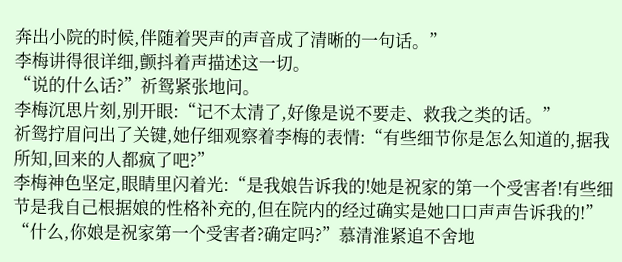奔出小院的时候,伴随着哭声的声音成了清晰的一句话。”
李梅讲得很详细,颤抖着声描述这一切。
“说的什么话?”祈鸳紧张地问。
李梅沉思片刻,别开眼:“记不太清了,好像是说不要走、救我之类的话。”
祈鸳拧眉问出了关键,她仔细观察着李梅的表情:“有些细节你是怎么知道的,据我所知,回来的人都疯了吧?”
李梅神色坚定,眼睛里闪着光:“是我娘告诉我的!她是祝家的第一个受害者!有些细节是我自己根据娘的性格补充的,但在院内的经过确实是她口口声声告诉我的!”
“什么,你娘是祝家第一个受害者?确定吗?”慕清淮紧追不舍地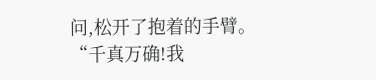问,松开了抱着的手臂。
“千真万确!我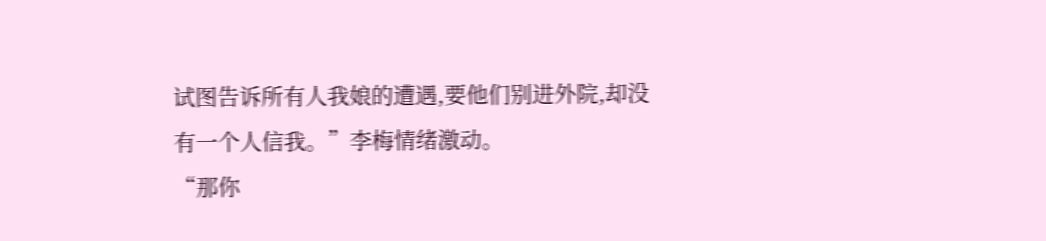试图告诉所有人我娘的遭遇,要他们别进外院,却没有一个人信我。”李梅情绪激动。
“那你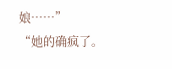娘……”
“她的确疯了。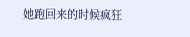她跑回来的时候疯狂